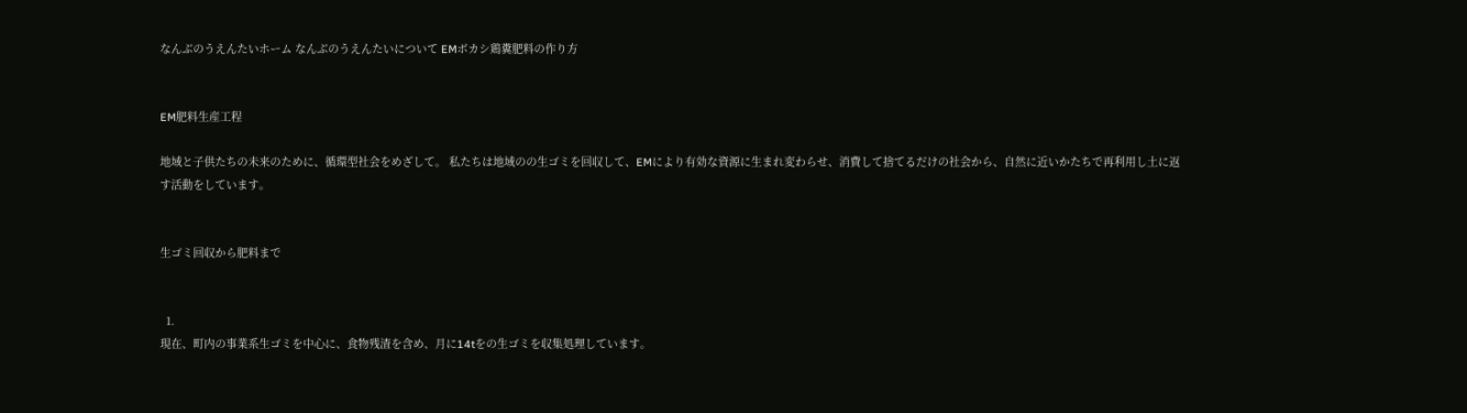なんぶのうえんたいホーム なんぶのうえんたいについて EMボカシ鶏糞肥料の作り方


EM肥料生産工程

地域と子供たちの未来のために、循環型社会をめざして。 私たちは地域のの生ゴミを回収して、EMにより有効な資源に生まれ変わらせ、消費して捨てるだけの社会から、自然に近いかたちで再利用し土に返す活動をしています。


生ゴミ回収から肥料まで


  1.
現在、町内の事業系生ゴミを中心に、食物残渣を含め、月に14tをの生ゴミを収集処理しています。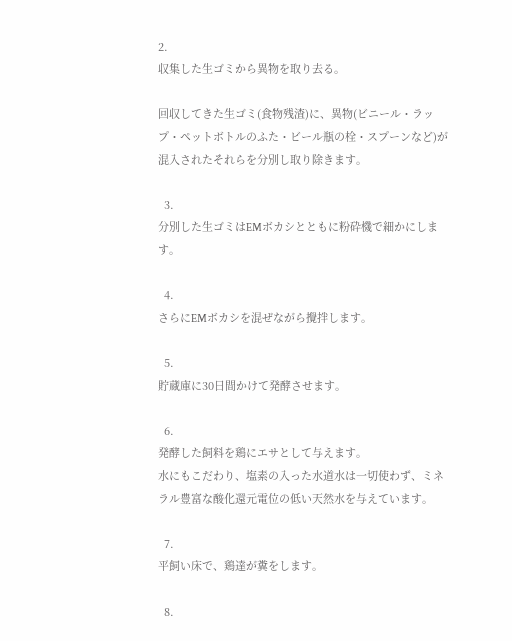2.
収集した生ゴミから異物を取り去る。

回収してきた生ゴミ(食物残渣)に、異物(ビニール・ラップ・ペットボトルのふた・ビール瓶の栓・スプーンなど)が混入されたそれらを分別し取り除きます。

  3.
分別した生ゴミはEMボカシとともに粉砕機で細かにします。

  4.
さらにEMボカシを混ぜながら攪拌します。

  5.
貯蔵庫に30日間かけて発酵させます。

  6.
発酵した飼料を鶏にエサとして与えます。
水にもこだわり、塩素の入った水道水は一切使わず、ミネラル豊富な酸化還元電位の低い天然水を与えています。

  7.
平飼い床で、鶏達が糞をします。

  8.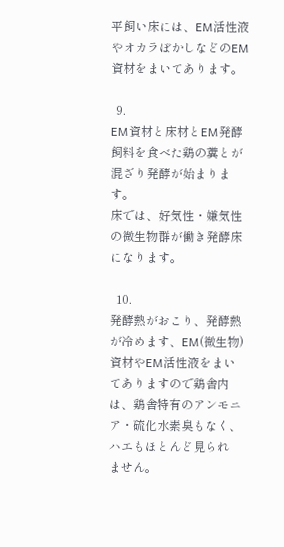平飼い床には、EM活性液やオカラぼかしなどのEM資材をまいてあります。

  9.
EM資材と床材とEM発酵飼料を食べた鶏の糞とが混ざり発酵が始まります。
床では、好気性・嫌気性の微生物群が働き発酵床になります。

  10.
発酵熱がおこり、発酵熱が冷めます、EM(微生物)資材やEM活性液をまい
てありますので鶏舎内は、鶏舎特有のアンモニア・硫化水素臭もなく、ハエもほとんど見られ
ません。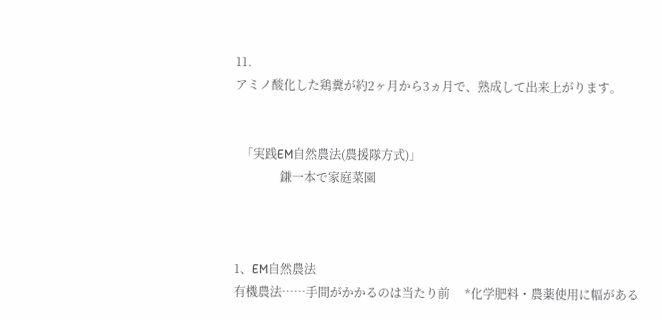11.
アミノ酸化した鶏糞が約2ヶ月から3ヵ月で、熟成して出来上がります。


  「実践EM自然農法(農援隊方式)」
               鎌一本で家庭菜園



1、EM自然農法
有機農法……手間がかかるのは当たり前     *化学肥料・農薬使用に幅がある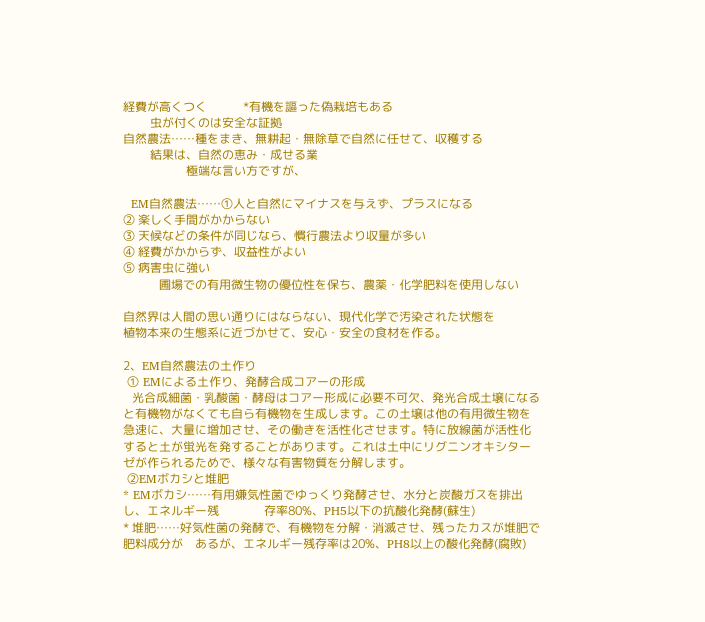経費が高くつく            *有機を謳った偽栽培もある
         虫が付くのは安全な証拠
自然農法……種をまき、無耕起・無除草で自然に任せて、収穫する
         結果は、自然の恵み・成せる業
                     極端な言い方ですが、

  EM自然農法……①人と自然にマイナスを与えず、プラスになる
② 楽しく手間がかからない
③ 天候などの条件が同じなら、慣行農法より収量が多い
④ 経費がかからず、収益性がよい
⑤ 病害虫に強い
            圃場での有用微生物の優位性を保ち、農薬・化学肥料を使用しない

自然界は人間の思い通りにはならない、現代化学で汚染された状態を
植物本来の生態系に近づかせて、安心・安全の食材を作る。

2、EM自然農法の土作り
 ① EMによる土作り、発酵合成コアーの形成
   光合成細菌・乳酸菌・酵母はコアー形成に必要不可欠、発光合成土壌になると有機物がなくても自ら有機物を生成します。この土壌は他の有用微生物を急速に、大量に増加させ、その働きを活性化させます。特に放線菌が活性化すると土が蛍光を発することがあります。これは土中にリグニンオキシターゼが作られるためで、様々な有害物質を分解します。
 ②EMボカシと堆肥
* EMボカシ……有用嫌気性菌でゆっくり発酵させ、水分と炭酸ガスを排出し、エネルギー残               存率80%、PH5以下の抗酸化発酵(蘇生)
* 堆肥……好気性菌の発酵で、有機物を分解・消滅させ、残ったカスが堆肥で肥料成分が    あるが、エネルギー残存率は20%、PH8以上の酸化発酵(腐敗)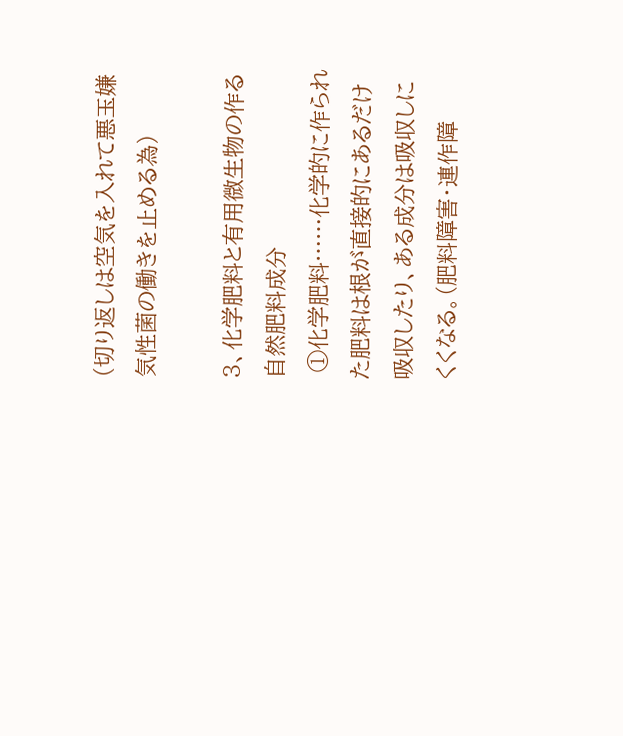(切り返しは空気を入れて悪玉嫌気性菌の働きを止める為)

3、化学肥料と有用微生物の作る自然肥料成分
 ①化学肥料……化学的に作られた肥料は根が直接的にあるだけ吸収したり、ある成分は吸収しにくくなる。(肥料障害・連作障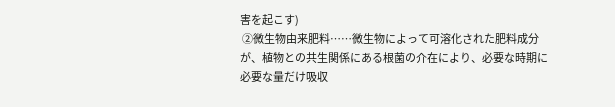害を起こす)
 ②微生物由来肥料……微生物によって可溶化された肥料成分が、植物との共生関係にある根菌の介在により、必要な時期に必要な量だけ吸収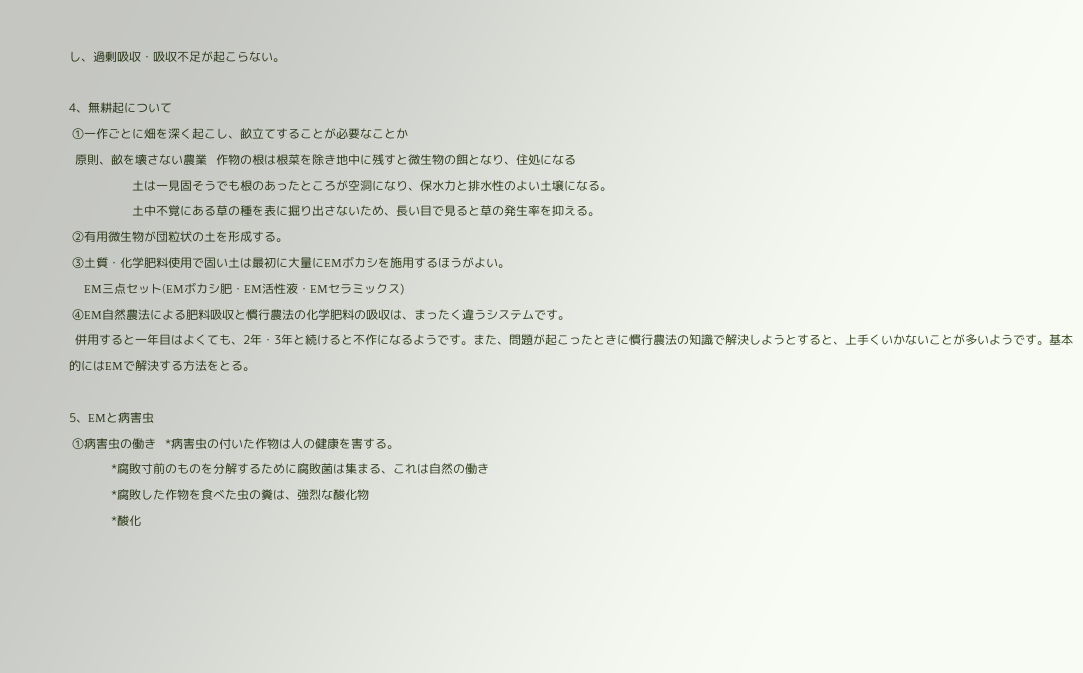し、過剰吸収・吸収不足が起こらない。

4、無耕起について
 ①一作ごとに畑を深く起こし、畝立てすることが必要なことか
  原則、畝を壊さない農業   作物の根は根菜を除き地中に残すと微生物の餌となり、住処になる
                     土は一見固そうでも根のあったところが空洞になり、保水力と排水性のよい土壌になる。
                     土中不覚にある草の種を表に掘り出さないため、長い目で見ると草の発生率を抑える。
 ②有用微生物が団粒状の土を形成する。
 ③土質・化学肥料使用で固い土は最初に大量にEMボカシを施用するほうがよい。
     EM三点セット(EMボカシ肥・EM活性液・EMセラミックス)
 ④EM自然農法による肥料吸収と慣行農法の化学肥料の吸収は、まったく違うシステムです。
  併用すると一年目はよくても、2年・3年と続けると不作になるようです。また、問題が起こったときに慣行農法の知識で解決しようとすると、上手くいかないことが多いようです。基本的にはEMで解決する方法をとる。

5、EMと病害虫
 ①病害虫の働き   *病害虫の付いた作物は人の健康を害する。
              *腐敗寸前のものを分解するために腐敗菌は集まる、これは自然の働き
              *腐敗した作物を食べた虫の糞は、強烈な酸化物
              *酸化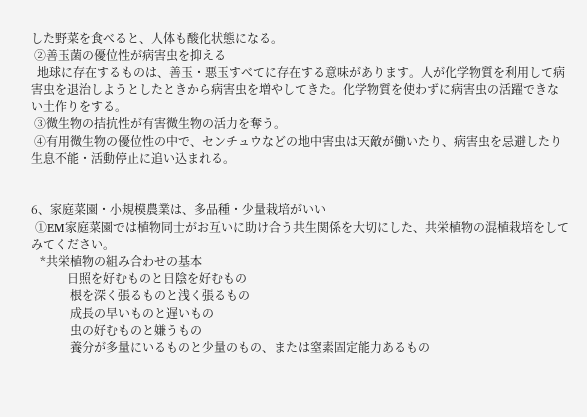した野菜を食べると、人体も酸化状態になる。
 ②善玉菌の優位性が病害虫を抑える
  地球に存在するものは、善玉・悪玉すべてに存在する意味があります。人が化学物質を利用して病害虫を退治しようとしたときから病害虫を増やしてきた。化学物質を使わずに病害虫の活躍できない土作りをする。
 ③微生物の拮抗性が有害微生物の活力を奪う。
 ④有用微生物の優位性の中で、センチュウなどの地中害虫は天敵が働いたり、病害虫を忌避したり生息不能・活動停止に追い込まれる。


6、家庭菜園・小規模農業は、多品種・少量栽培がいい
 ①EM家庭菜園では植物同士がお互いに助け合う共生関係を大切にした、共栄植物の混植栽培をしてみてください。
   *共栄植物の組み合わせの基本
            日照を好むものと日陰を好むもの
             根を深く張るものと浅く張るもの
             成長の早いものと遅いもの
             虫の好むものと嫌うもの
             養分が多量にいるものと少量のもの、または窒素固定能力あるもの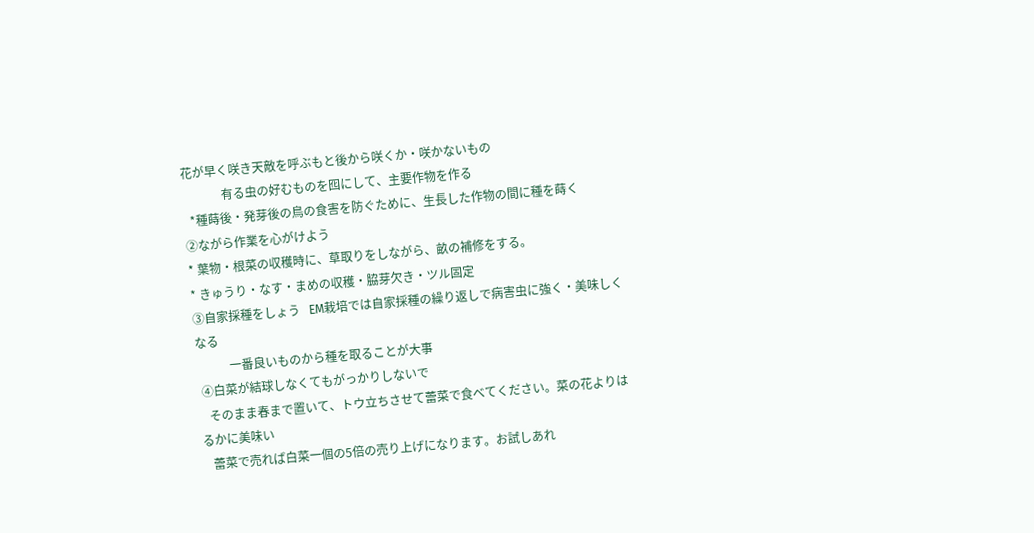花が早く咲き天敵を呼ぶもと後から咲くか・咲かないもの
             有る虫の好むものを囮にして、主要作物を作る
  *種蒔後・発芽後の鳥の食害を防ぐために、生長した作物の間に種を蒔く
②ながら作業を心がけよう
* 葉物・根菜の収穫時に、草取りをしながら、畝の補修をする。
* きゅうり・なす・まめの収穫・脇芽欠き・ツル固定
③自家採種をしょう   EM栽培では自家採種の繰り返しで病害虫に強く・美味しくなる
           一番良いものから種を取ることが大事
 ④白菜が結球しなくてもがっかりしないで
   そのまま春まで置いて、トウ立ちさせて蕾菜で食べてください。菜の花よりはるかに美味い
   蕾菜で売れば白菜一個の5倍の売り上げになります。お試しあれ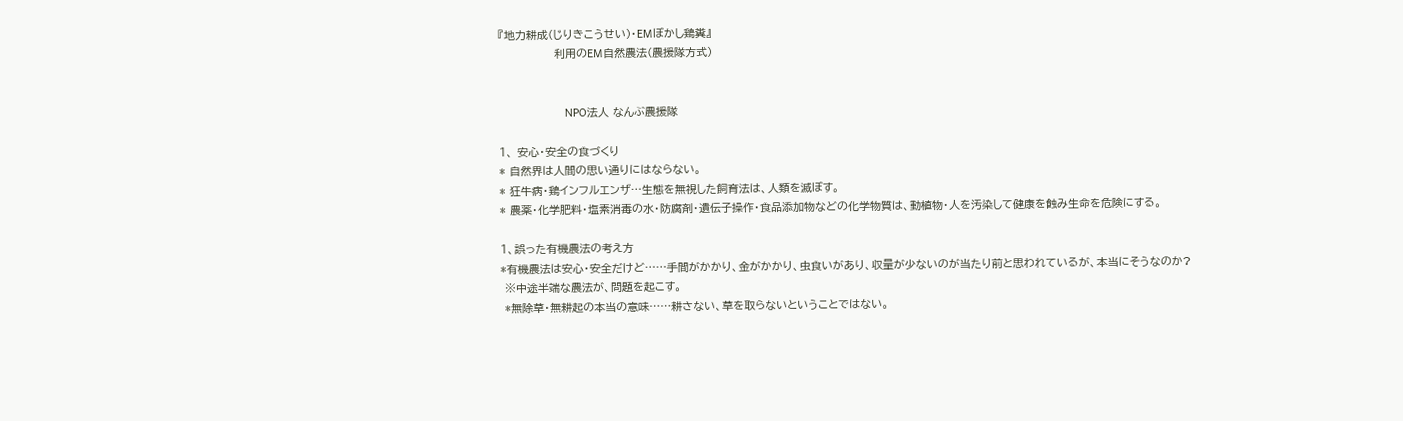『地力耕成(じりきこうせい)・EMぼかし鶏糞』
              利用のEM自然農法(農援隊方式)


                      NPO法人 なんぶ農援隊

1、 安心・安全の食づくり
* 自然界は人間の思い通りにはならない。
* 狂牛病・鶏インフルエンザ…生態を無視した飼育法は、人類を滅ぼす。
* 農薬・化学肥料・塩素消毒の水・防腐剤・遺伝子操作・食品添加物などの化学物質は、動植物・人を汚染して健康を蝕み生命を危険にする。

1、誤った有機農法の考え方
*有機農法は安心・安全だけど……手間がかかり、金がかかり、虫食いがあり、収量が少ないのが当たり前と思われているが、本当にそうなのか?
 ※中途半端な農法が、問題を起こす。
 *無除草・無耕起の本当の意味……耕さない、草を取らないということではない。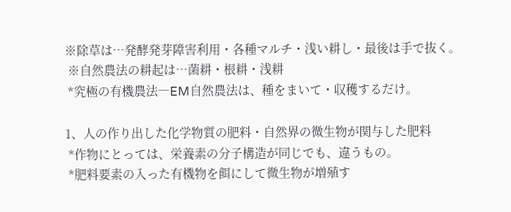※除草は…発酵発芽障害利用・各種マルチ・浅い耕し・最後は手で抜く。
 ※自然農法の耕起は…菌耕・根耕・浅耕
 *究極の有機農法―EM自然農法は、種をまいて・収穫するだけ。

1、人の作り出した化学物質の肥料・自然界の微生物が関与した肥料
 *作物にとっては、栄養素の分子構造が同じでも、違うもの。
 *肥料要素の入った有機物を餌にして微生物が増殖す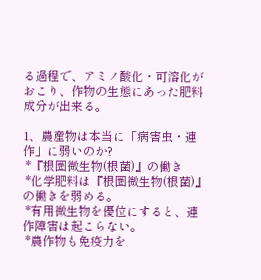る過程で、アミノ酸化・可溶化がおこり、作物の生態にあった肥料成分が出来る。

1、農産物は本当に「病害虫・連作」に弱いのか?
 *『根圏微生物(根菌)』の働き
 *化学肥料は『根圏微生物(根菌)』の働きを弱める。
 *有用微生物を優位にすると、連作障害は起こらない。
 *農作物も免疫力を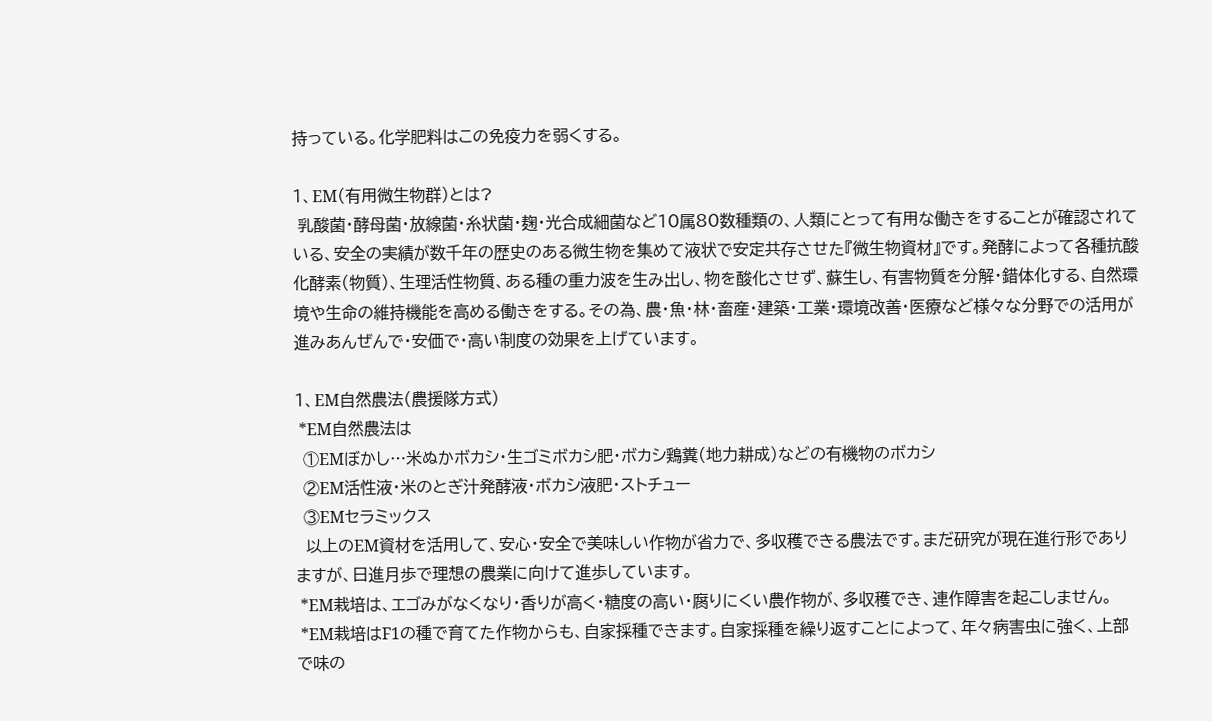持っている。化学肥料はこの免疫力を弱くする。

1、EM(有用微生物群)とは?
 乳酸菌・酵母菌・放線菌・糸状菌・麹・光合成細菌など10属80数種類の、人類にとって有用な働きをすることが確認されている、安全の実績が数千年の歴史のある微生物を集めて液状で安定共存させた『微生物資材』です。発酵によって各種抗酸化酵素(物質)、生理活性物質、ある種の重力波を生み出し、物を酸化させず、蘇生し、有害物質を分解・錯体化する、自然環境や生命の維持機能を高める働きをする。その為、農・魚・林・畜産・建築・工業・環境改善・医療など様々な分野での活用が進みあんぜんで・安価で・高い制度の効果を上げています。

1、EM自然農法(農援隊方式)
 *EM自然農法は
  ①EMぼかし…米ぬかボカシ・生ゴミボカシ肥・ボカシ鶏糞(地力耕成)などの有機物のボカシ
  ②EM活性液・米のとぎ汁発酵液・ボカシ液肥・ストチュー
  ③EMセラミックス
  以上のEM資材を活用して、安心・安全で美味しい作物が省力で、多収穫できる農法です。まだ研究が現在進行形でありますが、日進月歩で理想の農業に向けて進歩しています。
 *EM栽培は、エゴみがなくなり・香りが高く・糖度の高い・腐りにくい農作物が、多収穫でき、連作障害を起こしません。
 *EM栽培はF1の種で育てた作物からも、自家採種できます。自家採種を繰り返すことによって、年々病害虫に強く、上部で味の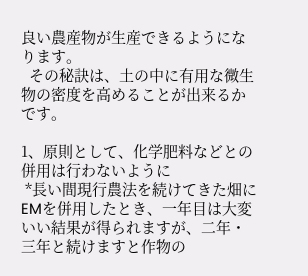良い農産物が生産できるようになります。
  その秘訣は、土の中に有用な微生物の密度を高めることが出来るかです。

1、原則として、化学肥料などとの併用は行わないように
 *長い間現行農法を続けてきた畑にEMを併用したとき、一年目は大変いい結果が得られますが、二年・三年と続けますと作物の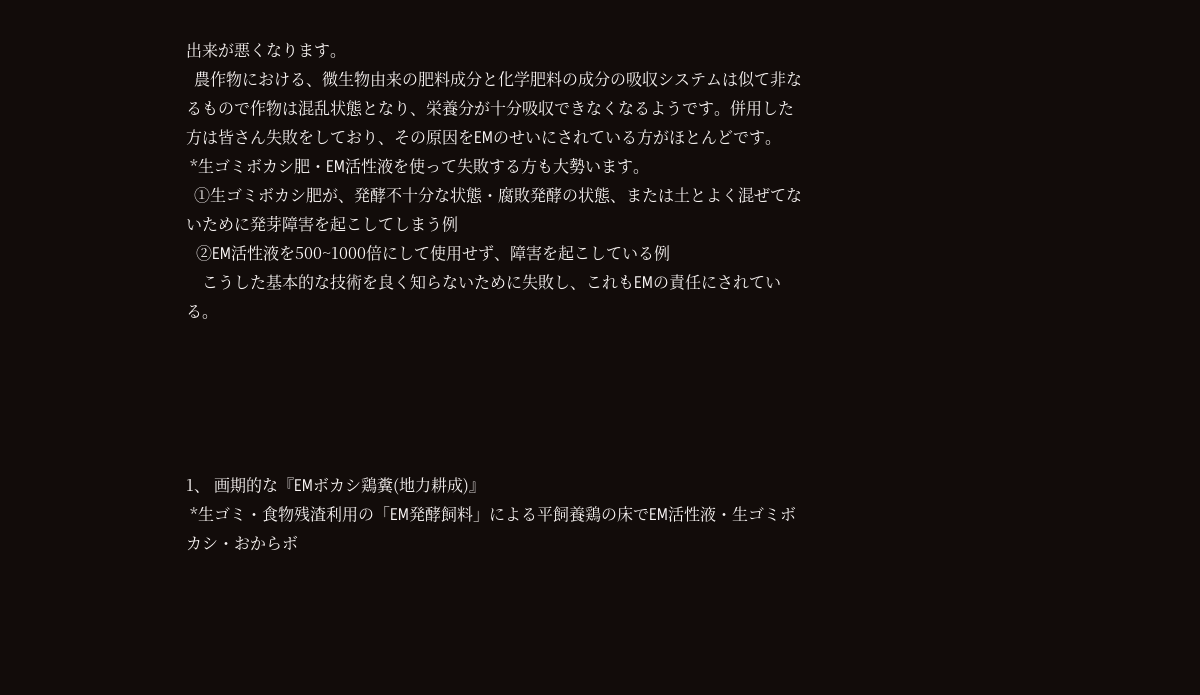出来が悪くなります。
  農作物における、微生物由来の肥料成分と化学肥料の成分の吸収システムは似て非なるもので作物は混乱状態となり、栄養分が十分吸収できなくなるようです。併用した方は皆さん失敗をしており、その原因をEMのせいにされている方がほとんどです。
 *生ゴミボカシ肥・EM活性液を使って失敗する方も大勢います。
  ①生ゴミボカシ肥が、発酵不十分な状態・腐敗発酵の状態、または土とよく混ぜてないために発芽障害を起こしてしまう例
  ②EM活性液を500~1000倍にして使用せず、障害を起こしている例
    こうした基本的な技術を良く知らないために失敗し、これもEMの責任にされている。





1、 画期的な『EMボカシ鶏糞(地力耕成)』
 *生ゴミ・食物残渣利用の「EM発酵飼料」による平飼養鶏の床でEM活性液・生ゴミボカシ・おからボ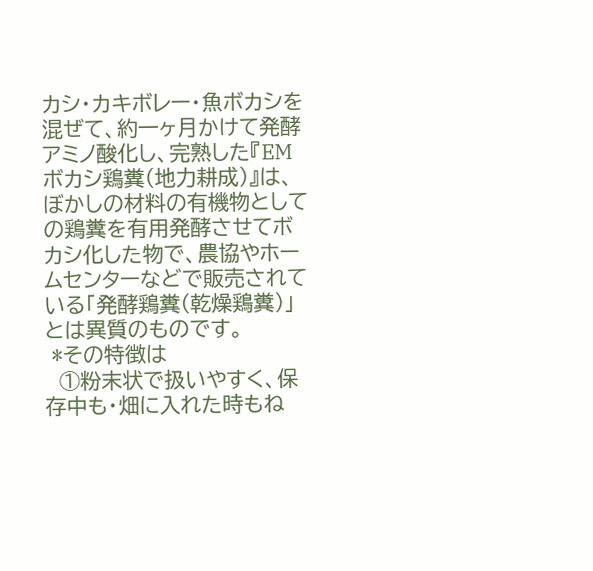カシ・カキボレー・魚ボカシを混ぜて、約一ヶ月かけて発酵アミノ酸化し、完熟した『EMボカシ鶏糞(地力耕成)』は、ぼかしの材料の有機物としての鶏糞を有用発酵させてボカシ化した物で、農協やホームセンターなどで販売されている「発酵鶏糞(乾燥鶏糞)」とは異質のものです。
 *その特徴は
  ①粉末状で扱いやすく、保存中も・畑に入れた時もね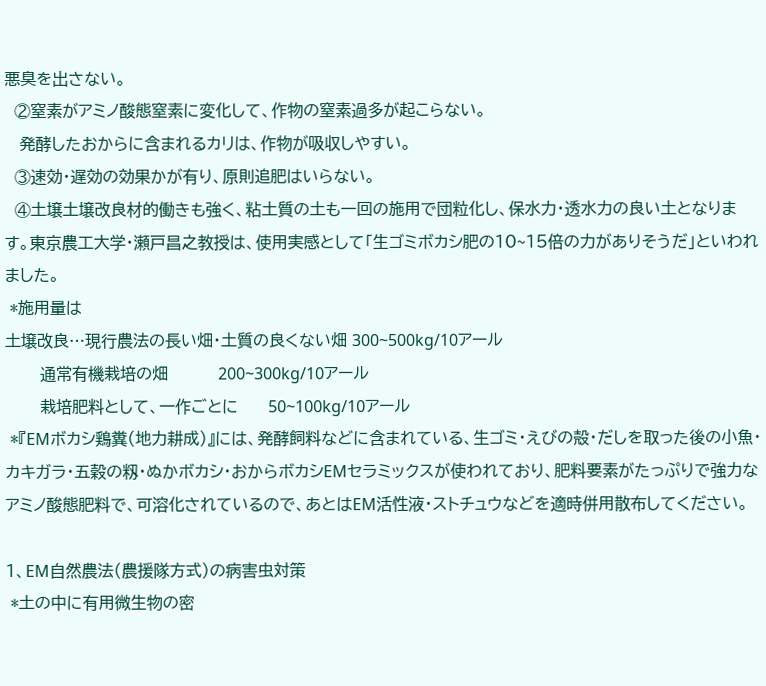悪臭を出さない。
  ②窒素がアミノ酸態窒素に変化して、作物の窒素過多が起こらない。
   発酵したおからに含まれるカリは、作物が吸収しやすい。
  ③速効・遅効の効果かが有り、原則追肥はいらない。
  ④土壌土壌改良材的働きも強く、粘土質の土も一回の施用で団粒化し、保水力・透水力の良い土となります。東京農工大学・瀬戸昌之教授は、使用実感として「生ゴミボカシ肥の10~15倍の力がありそうだ」といわれました。
 *施用量は
土壌改良…現行農法の長い畑・土質の良くない畑 300~500kg/10アール
       通常有機栽培の畑          200~300kg/10アール
       栽培肥料として、一作ごとに      50~100kg/10アール
 *『EMボカシ鶏糞(地力耕成)』には、発酵飼料などに含まれている、生ゴミ・えびの殻・だしを取った後の小魚・カキガラ・五穀の籾・ぬかボカシ・おからボカシEMセラミックスが使われており、肥料要素がたっぷりで強力なアミノ酸態肥料で、可溶化されているので、あとはEM活性液・ストチュウなどを適時併用散布してください。

1、EM自然農法(農援隊方式)の病害虫対策
 *土の中に有用微生物の密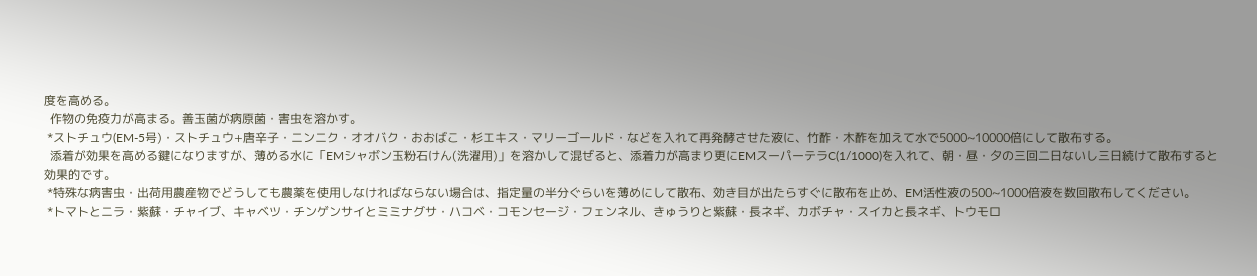度を高める。
  作物の免疫力が高まる。善玉菌が病原菌・害虫を溶かす。
 *ストチュウ(EM-5号)・ストチュウ+唐辛子・ニンニク・オオバク・おおばこ・杉エキス・マリーゴールド・などを入れて再発酵させた液に、竹酢・木酢を加えて水で5000~10000倍にして散布する。
  添着が効果を高める鍵になりますが、薄める水に「EMシャボン玉粉石けん(洗濯用)」を溶かして混ぜると、添着力が高まり更にEMスーパーテラC(1/1000)を入れて、朝・昼・夕の三回二日ないし三日続けて散布すると効果的です。
 *特殊な病害虫・出荷用農産物でどうしても農薬を使用しなければならない場合は、指定量の半分ぐらいを薄めにして散布、効き目が出たらすぐに散布を止め、EM活性液の500~1000倍液を数回散布してください。
 *トマトとニラ・紫蘇・チャイブ、キャベツ・チンゲンサイとミミナグサ・ハコベ・コモンセージ・フェンネル、きゅうりと紫蘇・長ネギ、カボチャ・スイカと長ネギ、トウモロ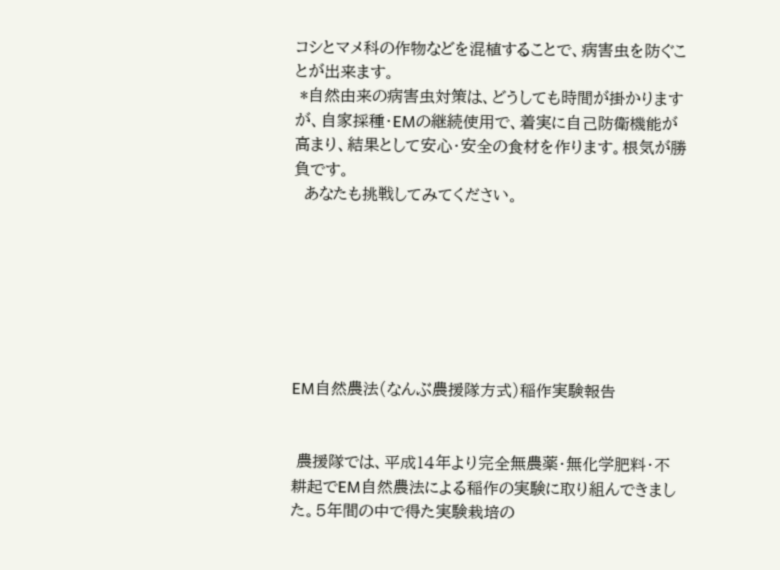コシとマメ科の作物などを混植することで、病害虫を防ぐことが出来ます。
 *自然由来の病害虫対策は、どうしても時間が掛かりますが、自家採種・EMの継続使用で、着実に自己防衛機能が高まり、結果として安心・安全の食材を作ります。根気が勝負です。
  あなたも挑戦してみてください。







EM自然農法(なんぶ農援隊方式)稲作実験報告


 農援隊では、平成14年より完全無農薬・無化学肥料・不耕起でEM自然農法による稲作の実験に取り組んできました。5年間の中で得た実験栽培の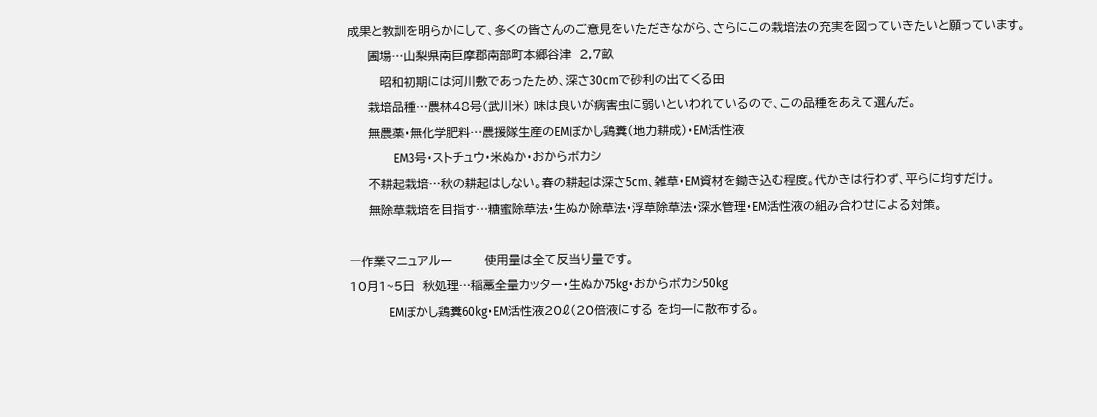成果と教訓を明らかにして、多くの皆さんのご意見をいただきながら、さらにこの栽培法の充実を図っていきたいと願っています。
     圃場…山梨県南巨摩郡南部町本郷谷津  2,7畝
        昭和初期には河川敷であったため、深さ30cmで砂利の出てくる田
     栽培品種…農林48号(武川米) 味は良いが病害虫に弱いといわれているので、この品種をあえて選んだ。
     無農薬・無化学肥料…農援隊生産のEMぼかし鶏糞(地力耕成)・EM活性液
               EM3号・ストチュウ・米ぬか・おからボカシ
     不耕起栽培…秋の耕起はしない。春の耕起は深さ5cm、雑草・EM資材を鋤き込む程度。代かきは行わず、平らに均すだけ。
     無除草栽培を目指す…糖蜜除草法・生ぬか除草法・浮草除草法・深水管理・EM活性液の組み合わせによる対策。

―作業マニュアルー        使用量は全て反当り量です。
10月1~5日  秋処理…稲藁全量カッター・生ぬか75kg・おからボカシ50kg
             EMぼかし鶏糞60kg・EM活性液20ℓ(20倍液にする を均一に散布する。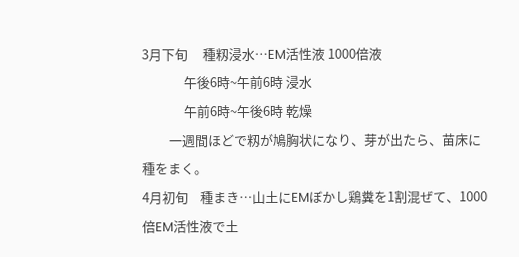3月下旬     種籾浸水…EM活性液 1000倍液
              午後6時~午前6時 浸水
              午前6時~午後6時 乾燥
         一週間ほどで籾が鳩胸状になり、芽が出たら、苗床に種をまく。
4月初旬    種まき…山土にEMぼかし鶏糞を1割混ぜて、1000倍EM活性液で土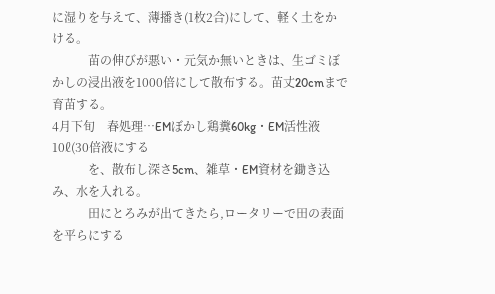に湿りを与えて、薄播き(1枚2合)にして、軽く土をかける。
            苗の伸びが悪い・元気か無いときは、生ゴミぼかしの浸出液を1000倍にして散布する。苗丈20cmまで育苗する。
4月下旬    春処理…EMぼかし鶏糞60kg・EM活性液10ℓ(30倍液にする
            を、散布し深さ5cm、雑草・EM資材を鋤き込み、水を入れる。
            田にとろみが出てきたら,ロータリーで田の表面を平らにする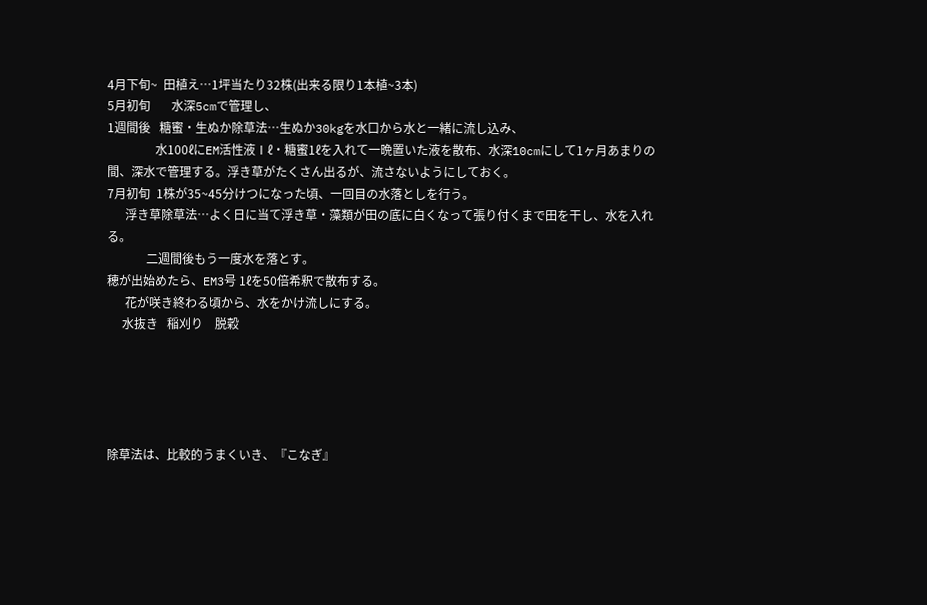4月下旬~  田植え…1坪当たり32株(出来る限り1本植~3本)
5月初旬       水深5cmで管理し、
1週間後   糖蜜・生ぬか除草法…生ぬか30kgを水口から水と一緒に流し込み、
                水100ℓにEM活性液Ⅰℓ・糖蜜1ℓを入れて一晩置いた液を散布、水深10cmにして1ヶ月あまりの間、深水で管理する。浮き草がたくさん出るが、流さないようにしておく。
7月初旬  1株が35~45分けつになった頃、一回目の水落としを行う。
      浮き草除草法…よく日に当て浮き草・藻類が田の底に白くなって張り付くまで田を干し、水を入れる。
             二週間後もう一度水を落とす。
穂が出始めたら、EM3号 1ℓを50倍希釈で散布する。
      花が咲き終わる頃から、水をかけ流しにする。
     水抜き   稲刈り    脱穀





除草法は、比較的うまくいき、『こなぎ』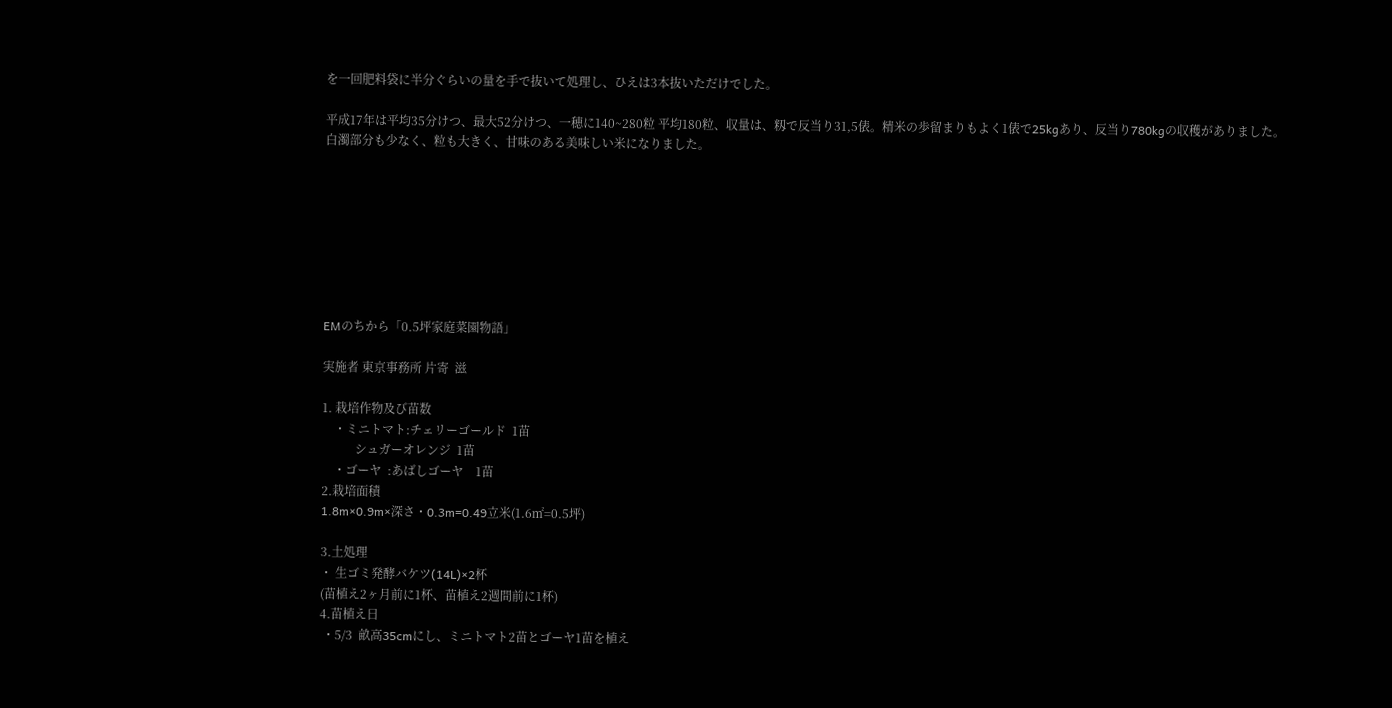を一回肥料袋に半分ぐらいの量を手で抜いて処理し、ひえは3本抜いただけでした。

平成17年は平均35分けつ、最大52分けつ、一穂に140~280粒 平均180粒、収量は、籾で反当り31,5俵。精米の歩留まりもよく1俵で25kgあり、反当り780kgの収穫がありました。白濁部分も少なく、粒も大きく、甘味のある美味しい米になりました。








EMのちから「0.5坪家庭菜園物語」

実施者 東京事務所 片寄  滋

1. 栽培作物及び苗数
    ・ミニトマト:チェリーゴールド  1苗
           シュガーオレンジ  1苗
    ・ゴーヤ  :あばしゴーヤ    1苗
2.栽培面積
1.8m×0.9m×深さ・0.3m=0.49立米(1.6㎡=0.5坪)

3.土処理
・ 生ゴミ発酵バケツ(14L)×2杯
(苗植え2ヶ月前に1杯、苗植え2週間前に1杯)
4.苗植え日
 ・5/3  畝高35cmにし、ミニトマト2苗とゴーヤ1苗を植え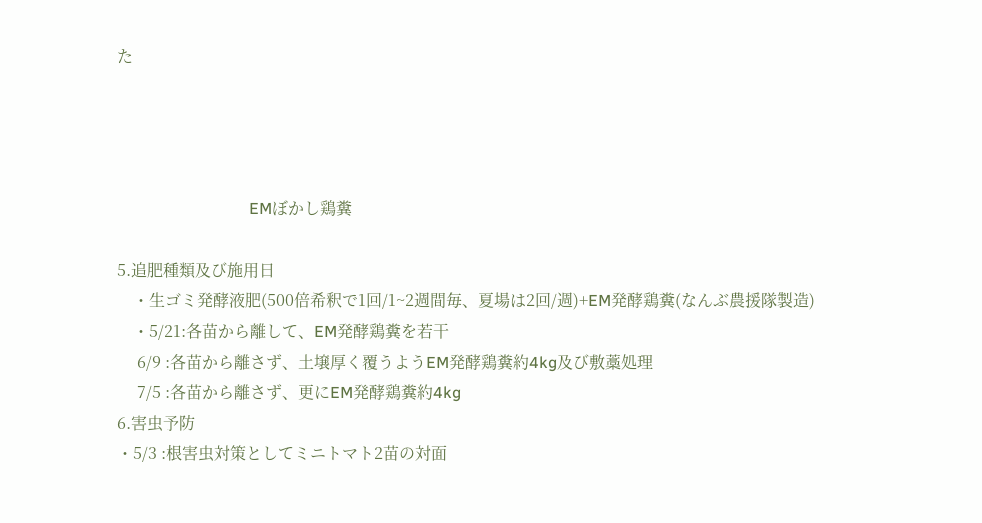た




                                 EMぼかし鶏糞

5.追肥種類及び施用日
    ・生ゴミ発酵液肥(500倍希釈で1回/1~2週間毎、夏場は2回/週)+EM発酵鶏糞(なんぶ農援隊製造)
    ・5/21:各苗から離して、EM発酵鶏糞を若干
     6/9 :各苗から離さず、土壌厚く覆うようEM発酵鶏糞約4kg及び敷藁処理
     7/5 :各苗から離さず、更にEM発酵鶏糞約4kg
6.害虫予防
・5/3 :根害虫対策としてミニトマト2苗の対面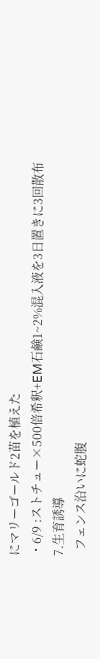にマリーゴールド2苗を植えた
・6/9 :ストチュー×500倍希釈+EM石鹸1~2%混入液を3日置きに3回散布
7.生育誘導
  フェンス沿いに蛇腹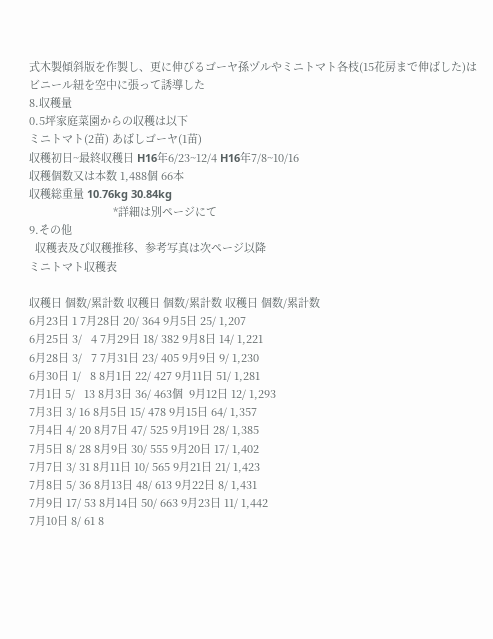式木製傾斜版を作製し、更に伸びるゴーヤ孫ヅルやミニトマト各枝(15花房まで伸ばした)はビニール紐を空中に張って誘導した
8.収穫量
0.5坪家庭菜園からの収穫は以下
ミニトマト(2苗) あばしゴーヤ(1苗)
収穫初日~最終収穫日 H16年6/23~12/4 H16年7/8~10/16
収穫個数又は本数 1,488個 66本
収穫総重量 10.76kg 30.84kg
                            *詳細は別ページにて
9.その他
  収穫表及び収穫推移、参考写真は次ページ以降
ミニトマト収穫表

収穫日 個数/累計数 収穫日 個数/累計数 収穫日 個数/累計数
6月23日 1 7月28日 20/ 364 9月5日 25/ 1,207
6月25日 3/   4 7月29日 18/ 382 9月8日 14/ 1,221
6月28日 3/   7 7月31日 23/ 405 9月9日 9/ 1,230
6月30日 1/   8 8月1日 22/ 427 9月11日 51/ 1,281
7月1日 5/   13 8月3日 36/ 463個  9月12日 12/ 1,293
7月3日 3/ 16 8月5日 15/ 478 9月15日 64/ 1,357
7月4日 4/ 20 8月7日 47/ 525 9月19日 28/ 1,385
7月5日 8/ 28 8月9日 30/ 555 9月20日 17/ 1,402
7月7日 3/ 31 8月11日 10/ 565 9月21日 21/ 1,423
7月8日 5/ 36 8月13日 48/ 613 9月22日 8/ 1,431
7月9日 17/ 53 8月14日 50/ 663 9月23日 11/ 1,442
7月10日 8/ 61 8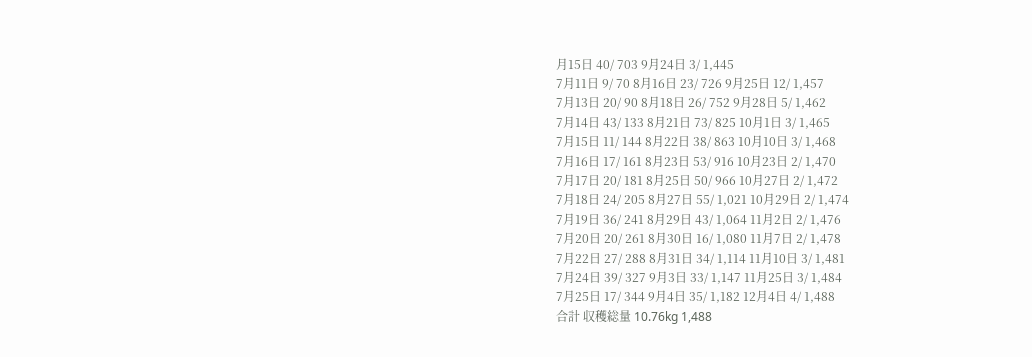月15日 40/ 703 9月24日 3/ 1,445
7月11日 9/ 70 8月16日 23/ 726 9月25日 12/ 1,457
7月13日 20/ 90 8月18日 26/ 752 9月28日 5/ 1,462
7月14日 43/ 133 8月21日 73/ 825 10月1日 3/ 1,465
7月15日 11/ 144 8月22日 38/ 863 10月10日 3/ 1,468
7月16日 17/ 161 8月23日 53/ 916 10月23日 2/ 1,470
7月17日 20/ 181 8月25日 50/ 966 10月27日 2/ 1,472
7月18日 24/ 205 8月27日 55/ 1,021 10月29日 2/ 1,474
7月19日 36/ 241 8月29日 43/ 1,064 11月2日 2/ 1,476
7月20日 20/ 261 8月30日 16/ 1,080 11月7日 2/ 1,478
7月22日 27/ 288 8月31日 34/ 1,114 11月10日 3/ 1,481
7月24日 39/ 327 9月3日 33/ 1,147 11月25日 3/ 1,484
7月25日 17/ 344 9月4日 35/ 1,182 12月4日 4/ 1,488
合計 収穫総量 10.76kg 1,488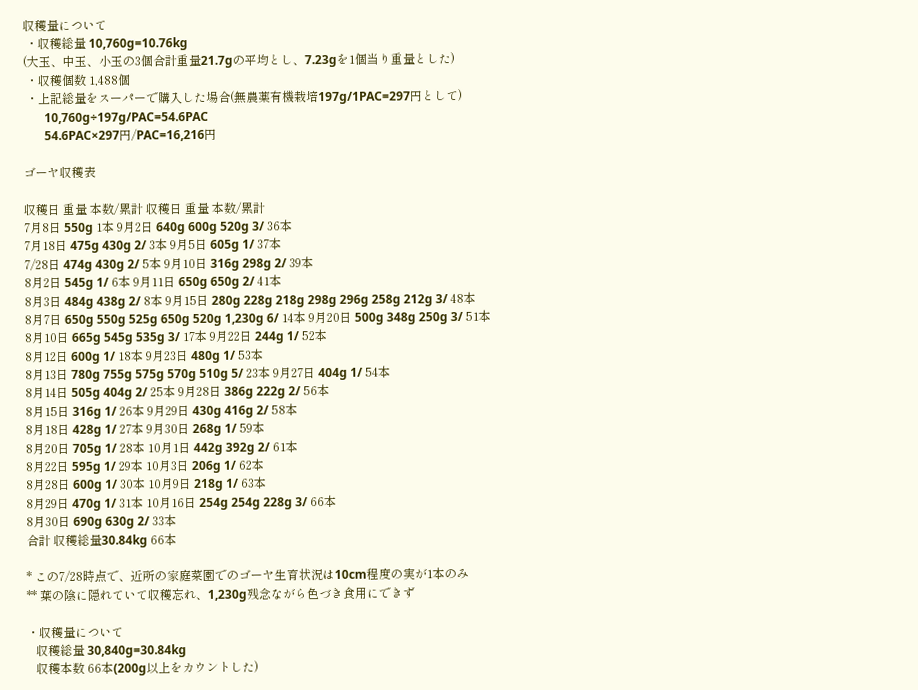収穫量について
 ・収穫総量 10,760g=10.76kg
(大玉、中玉、小玉の3個合計重量21.7gの平均とし、7.23gを1個当り重量とした)
 ・収穫個数 1,488個
 ・上記総量をスーパーで購入した場合(無農薬有機栽培197g/1PAC=297円として)
       10,760g÷197g/PAC=54.6PAC
       54.6PAC×297円/PAC=16,216円

ゴーヤ収穫表

収穫日 重量 本数/累計 収穫日 重量 本数/累計
7月8日 550g 1本 9月2日 640g 600g 520g 3/ 36本
7月18日 475g 430g 2/ 3本 9月5日 605g 1/ 37本
7/28日 474g 430g 2/ 5本 9月10日 316g 298g 2/ 39本
8月2日 545g 1/ 6本 9月11日 650g 650g 2/ 41本
8月3日 484g 438g 2/ 8本 9月15日 280g 228g 218g 298g 296g 258g 212g 3/ 48本
8月7日 650g 550g 525g 650g 520g 1,230g 6/ 14本 9月20日 500g 348g 250g 3/ 51本
8月10日 665g 545g 535g 3/ 17本 9月22日 244g 1/ 52本
8月12日 600g 1/ 18本 9月23日 480g 1/ 53本
8月13日 780g 755g 575g 570g 510g 5/ 23本 9月27日 404g 1/ 54本
8月14日 505g 404g 2/ 25本 9月28日 386g 222g 2/ 56本
8月15日 316g 1/ 26本 9月29日 430g 416g 2/ 58本
8月18日 428g 1/ 27本 9月30日 268g 1/ 59本
8月20日 705g 1/ 28本 10月1日 442g 392g 2/ 61本
8月22日 595g 1/ 29本 10月3日 206g 1/ 62本
8月28日 600g 1/ 30本 10月9日 218g 1/ 63本
8月29日 470g 1/ 31本 10月16日 254g 254g 228g 3/ 66本
8月30日 690g 630g 2/ 33本
合計 収穫総量30.84kg 66本

* この7/28時点で、近所の家庭菜園でのゴーヤ生育状況は10cm程度の実が1本のみ
** 葉の陰に隠れていて収穫忘れ、1,230g残念ながら色づき食用にできず

・収穫量について
   収穫総量 30,840g=30.84kg
   収穫本数 66本(200g以上をカウントした)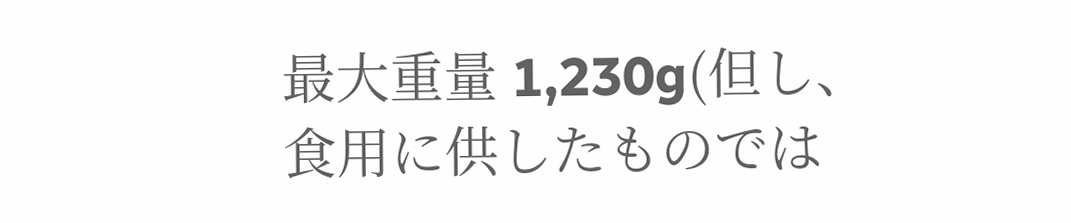最大重量 1,230g(但し、食用に供したものでは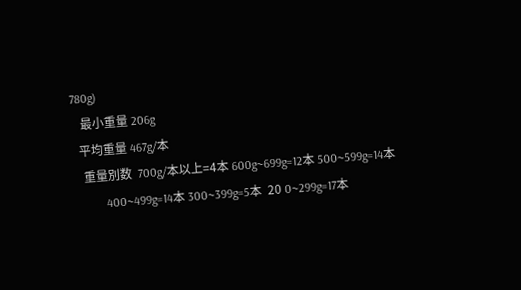780g)
   最小重量 206g
  平均重量 467g/本
   重量別数  700g/本以上=4本 600g~699g=12本 500~599g=14本
          400~499g=14本 300~399g=5本  20 0~299g=17本